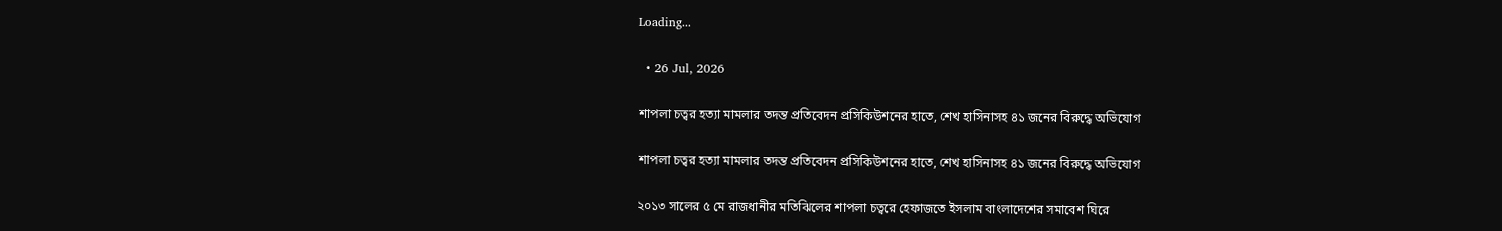Loading...

  • 26 Jul, 2026

শাপলা চত্বর হত্যা মামলার তদন্ত প্রতিবেদন প্রসিকিউশনের হাতে, শেখ হাসিনাসহ ৪১ জনের বিরুদ্ধে অভিযোগ

শাপলা চত্বর হত্যা মামলার তদন্ত প্রতিবেদন প্রসিকিউশনের হাতে, শেখ হাসিনাসহ ৪১ জনের বিরুদ্ধে অভিযোগ

২০১৩ সালের ৫ মে রাজধানীর মতিঝিলের শাপলা চত্বরে হেফাজতে ইসলাম বাংলাদেশের সমাবেশ ঘিরে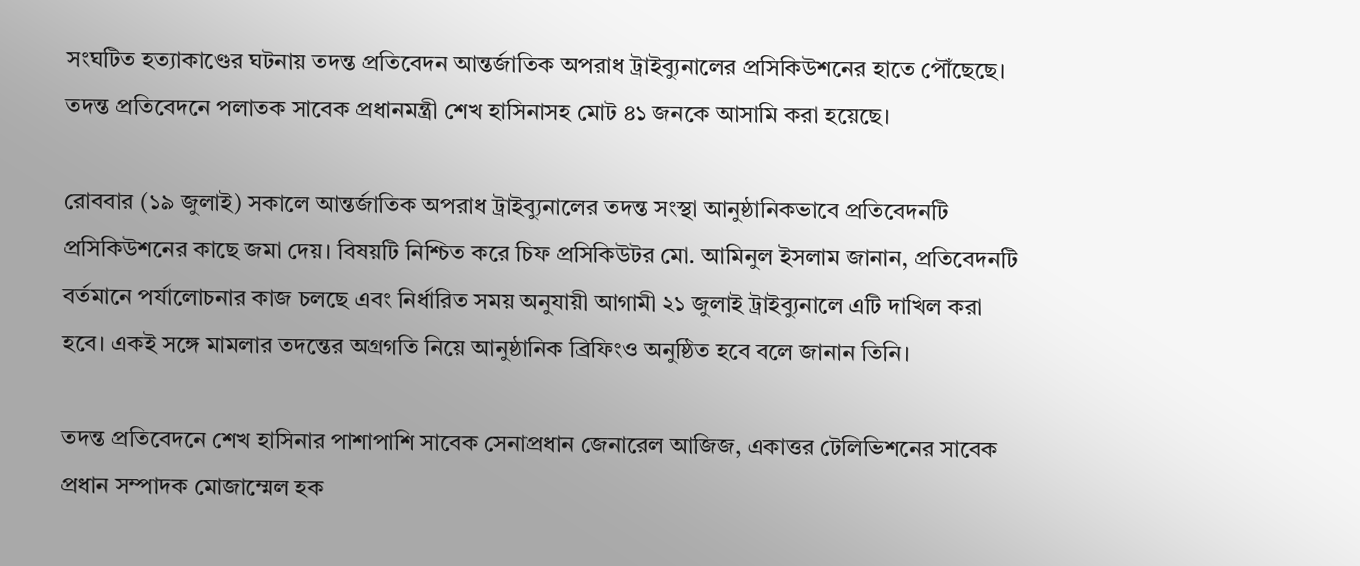সংঘটিত হত্যাকাণ্ডের ঘটনায় তদন্ত প্রতিবেদন আন্তর্জাতিক অপরাধ ট্রাইব্যুনালের প্রসিকিউশনের হাতে পৌঁছেছে। তদন্ত প্রতিবেদনে পলাতক সাবেক প্রধানমন্ত্রী শেখ হাসিনাসহ মোট ৪১ জনকে আসামি করা হয়েছে।

রোববার (১৯ জুলাই) সকালে আন্তর্জাতিক অপরাধ ট্রাইব্যুনালের তদন্ত সংস্থা আনুষ্ঠানিকভাবে প্রতিবেদনটি প্রসিকিউশনের কাছে জমা দেয়। বিষয়টি নিশ্চিত করে চিফ প্রসিকিউটর মো. আমিনুল ইসলাম জানান, প্রতিবেদনটি বর্তমানে পর্যালোচনার কাজ চলছে এবং নির্ধারিত সময় অনুযায়ী আগামী ২১ জুলাই ট্রাইব্যুনালে এটি দাখিল করা হবে। একই সঙ্গে মামলার তদন্তের অগ্রগতি নিয়ে আনুষ্ঠানিক ব্রিফিংও অনুষ্ঠিত হবে বলে জানান তিনি।

তদন্ত প্রতিবেদনে শেখ হাসিনার পাশাপাশি সাবেক সেনাপ্রধান জেনারেল আজিজ, একাত্তর টেলিভিশনের সাবেক প্রধান সম্পাদক মোজাম্মেল হক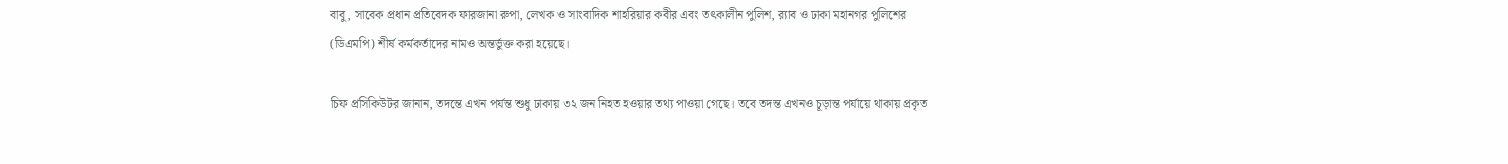বাবু, সাবেক প্রধান প্রতিবেদক ফারজানা রুপা, লেখক ও সাংবাদিক শাহরিয়ার কবীর এবং তৎকালীন পুলিশ, র‍্যাব ও ঢাকা মহানগর পুলিশের (ডিএমপি) শীর্ষ কর্মকর্তাদের নামও অন্তর্ভুক্ত করা হয়েছে।

চিফ প্রসিকিউটর জানান, তদন্তে এখন পর্যন্ত শুধু ঢাকায় ৩২ জন নিহত হওয়ার তথ্য পাওয়া গেছে। তবে তদন্ত এখনও চূড়ান্ত পর্যায়ে থাকায় প্রকৃত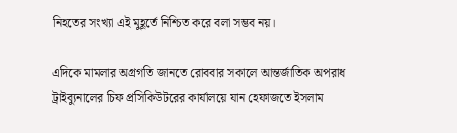নিহতের সংখ্যা এই মুহূর্তে নিশ্চিত করে বলা সম্ভব নয়।

এদিকে মামলার অগ্রগতি জানতে রোববার সকালে আন্তর্জাতিক অপরাধ ট্রাইব্যুনালের চিফ প্রসিকিউটরের কার্যালয়ে যান হেফাজতে ইসলাম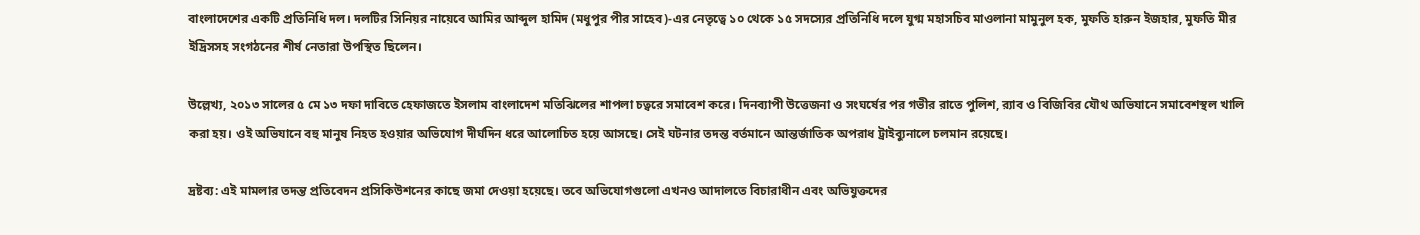বাংলাদেশের একটি প্রতিনিধি দল। দলটির সিনিয়র নায়েবে আমির আব্দুল হামিদ (মধুপুর পীর সাহেব)-এর নেতৃত্বে ১০ থেকে ১৫ সদস্যের প্রতিনিধি দলে যুগ্ম মহাসচিব মাওলানা মামুনুল হক, মুফতি হারুন ইজহার, মুফতি মীর ইদ্রিসসহ সংগঠনের শীর্ষ নেতারা উপস্থিত ছিলেন।

উল্লেখ্য, ২০১৩ সালের ৫ মে ১৩ দফা দাবিতে হেফাজতে ইসলাম বাংলাদেশ মতিঝিলের শাপলা চত্বরে সমাবেশ করে। দিনব্যাপী উত্তেজনা ও সংঘর্ষের পর গভীর রাতে পুলিশ, র‍্যাব ও বিজিবির যৌথ অভিযানে সমাবেশস্থল খালি করা হয়। ওই অভিযানে বহু মানুষ নিহত হওয়ার অভিযোগ দীর্ঘদিন ধরে আলোচিত হয়ে আসছে। সেই ঘটনার তদন্ত বর্তমানে আন্তর্জাতিক অপরাধ ট্রাইব্যুনালে চলমান রয়েছে।

দ্রষ্টব্য: এই মামলার তদন্ত প্রতিবেদন প্রসিকিউশনের কাছে জমা দেওয়া হয়েছে। তবে অভিযোগগুলো এখনও আদালতে বিচারাধীন এবং অভিযুক্তদের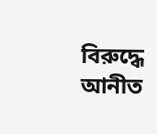বিরুদ্ধে আনীত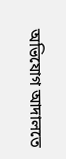অভিযোগ আদালতে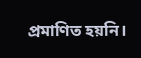প্রমাণিত হয়নি।